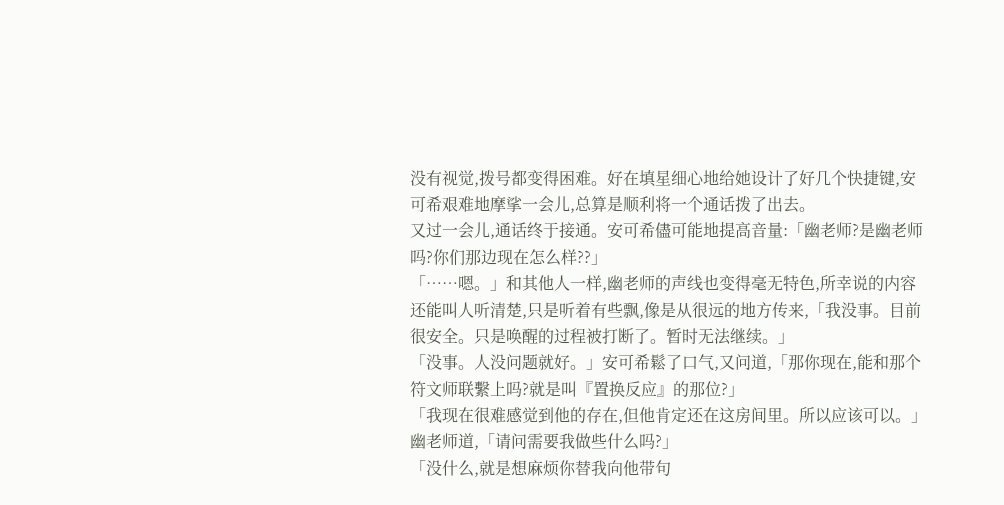没有视觉,拨号都变得困难。好在填星细心地给她设计了好几个快捷键,安可希艰难地摩挲一会儿,总算是顺利将一个通话拨了出去。
又过一会儿,通话终于接通。安可希儘可能地提高音量:「幽老师?是幽老师吗?你们那边现在怎么样??」
「……嗯。」和其他人一样,幽老师的声线也变得毫无特色,所幸说的内容还能叫人听清楚,只是听着有些飘,像是从很远的地方传来,「我没事。目前很安全。只是唤醒的过程被打断了。暂时无法继续。」
「没事。人没问题就好。」安可希鬆了口气,又问道,「那你现在,能和那个符文师联繫上吗?就是叫『置换反应』的那位?」
「我现在很难感觉到他的存在,但他肯定还在这房间里。所以应该可以。」幽老师道,「请问需要我做些什么吗?」
「没什么,就是想麻烦你替我向他带句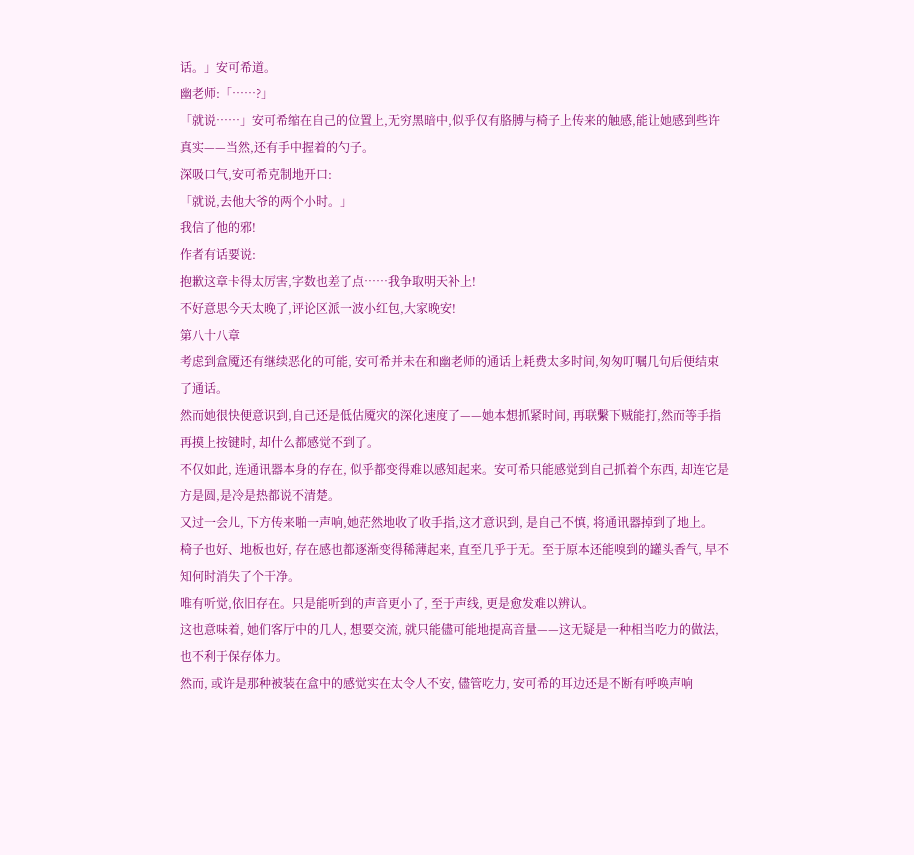话。」安可希道。
幽老师:「……?」
「就说……」安可希缩在自己的位置上,无穷黑暗中,似乎仅有胳膊与椅子上传来的触感,能让她感到些许真实——当然,还有手中握着的勺子。
深吸口气,安可希克制地开口:
「就说,去他大爷的两个小时。」
我信了他的邪!
作者有话要说:
抱歉这章卡得太厉害,字数也差了点……我争取明天补上!
不好意思今天太晚了,评论区派一波小红包,大家晚安!
第八十八章
考虑到盒魇还有继续恶化的可能, 安可希并未在和幽老师的通话上耗费太多时间,匆匆叮嘱几句后便结束了通话。
然而她很快便意识到,自己还是低估魇灾的深化速度了——她本想抓紧时间, 再联繫下贼能打,然而等手指再摸上按键时, 却什么都感觉不到了。
不仅如此, 连通讯器本身的存在, 似乎都变得难以感知起来。安可希只能感觉到自己抓着个东西, 却连它是方是圆,是冷是热都说不清楚。
又过一会儿, 下方传来啪一声响,她茫然地收了收手指,这才意识到, 是自己不慎, 将通讯器掉到了地上。
椅子也好、地板也好, 存在感也都逐渐变得稀薄起来, 直至几乎于无。至于原本还能嗅到的罐头香气, 早不知何时消失了个干净。
唯有听觉,依旧存在。只是能听到的声音更小了, 至于声线, 更是愈发难以辨认。
这也意味着, 她们客厅中的几人, 想要交流, 就只能儘可能地提高音量——这无疑是一种相当吃力的做法, 也不利于保存体力。
然而, 或许是那种被装在盒中的感觉实在太令人不安, 儘管吃力, 安可希的耳边还是不断有呼唤声响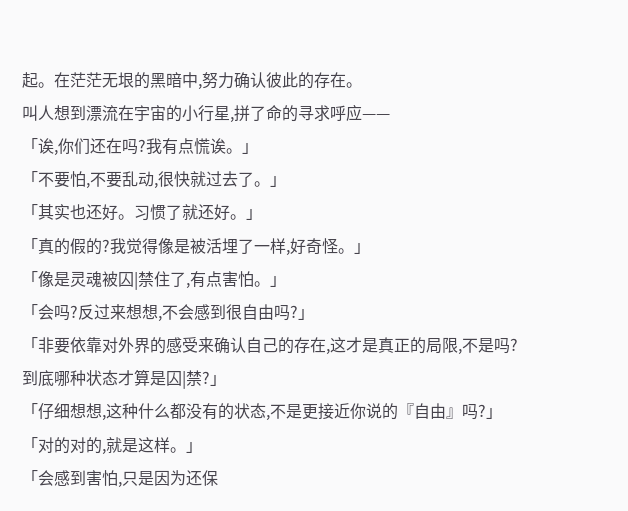起。在茫茫无垠的黑暗中,努力确认彼此的存在。
叫人想到漂流在宇宙的小行星,拼了命的寻求呼应——
「诶,你们还在吗?我有点慌诶。」
「不要怕,不要乱动,很快就过去了。」
「其实也还好。习惯了就还好。」
「真的假的?我觉得像是被活埋了一样,好奇怪。」
「像是灵魂被囚|禁住了,有点害怕。」
「会吗?反过来想想,不会感到很自由吗?」
「非要依靠对外界的感受来确认自己的存在,这才是真正的局限,不是吗?到底哪种状态才算是囚|禁?」
「仔细想想,这种什么都没有的状态,不是更接近你说的『自由』吗?」
「对的对的,就是这样。」
「会感到害怕,只是因为还保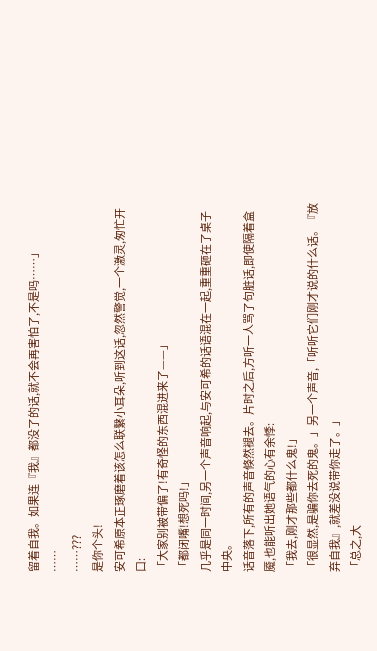留着自我。如果连『我』都没了的话,就不会再害怕了,不是吗……」
……
……???
是你个头!
安可希原本正琢磨着该怎么联繫小耳朵,听到这话,忽然警觉,一个激灵,匆忙开口:
「大家别被带偏了!有奇怪的东西混进来了——」
「都闭嘴!想死吗!」
几乎是同一时间,另一个声音响起,与安可希的话语混在一起,重重砸在了桌子中央。
话音落下,所有的声音倏然褪去。片时之后,方听一人骂了句脏话,即使隔着盒魇,也能听出她语气的心有余悸:
「我去,刚才那些都什么鬼!」
「很显然,是骗你去死的鬼。」另一个声音,「听听它们刚才说的什么话。『放弃自我』,就差没说带你走了。」
「总之,大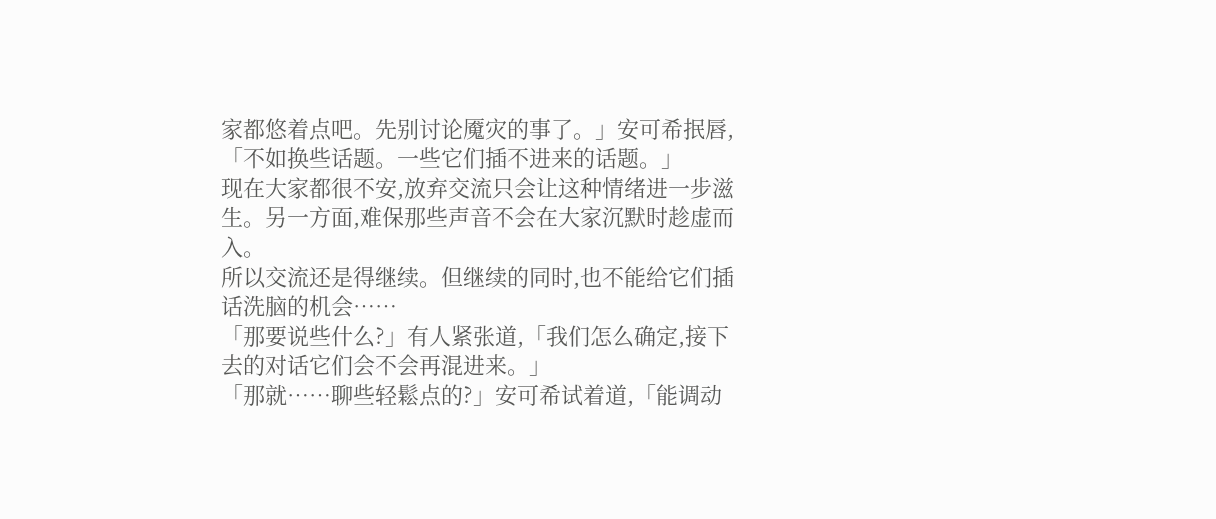家都悠着点吧。先别讨论魇灾的事了。」安可希抿唇,「不如换些话题。一些它们插不进来的话题。」
现在大家都很不安,放弃交流只会让这种情绪进一步滋生。另一方面,难保那些声音不会在大家沉默时趁虚而入。
所以交流还是得继续。但继续的同时,也不能给它们插话洗脑的机会……
「那要说些什么?」有人紧张道,「我们怎么确定,接下去的对话它们会不会再混进来。」
「那就……聊些轻鬆点的?」安可希试着道,「能调动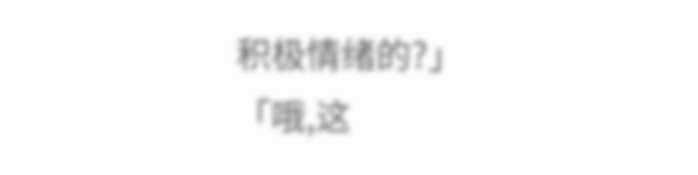积极情绪的?」
「哦,这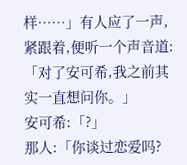样……」有人应了一声,紧跟着,便听一个声音道:「对了安可希,我之前其实一直想问你。」
安可希:「?」
那人:「你谈过恋爱吗?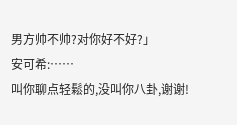男方帅不帅?对你好不好?」
安可希:……
叫你聊点轻鬆的,没叫你八卦,谢谢!